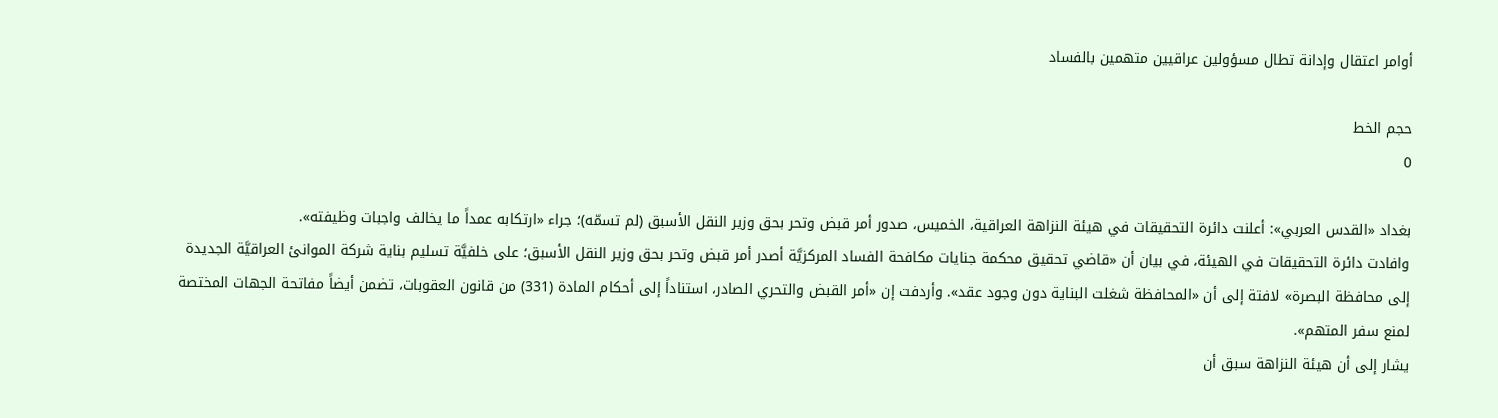أوامر اعتقال وإدانة تطال مسؤولين عراقيين متهمين بالفساد

حجم الخط
0

بغداد «القدس العربي»: أعلنت دائرة التحقيقات في هيئة النزاهة العراقية، الخميس، صدور أمر قبض وتحر بحق وزير النقل الأسبق (لم تسمّه)؛ جراء «ارتكابه عمداً ما يخالف واجبات وظيفته».
وافادت دائرة التحقيقات في الهيئة، في بيان أن «قاضي تحقيق محكمة جنايات مكافحة الفساد المركزيَّة أصدر أمر قبض وتحر بحق وزير النقل الأسبق؛ على خلفيَّة تسليم بناية شركة الموانئ العراقيَّة الجديدة إلى محافظة البصرة» لافتة إلى أن «المحافظة شغلت البناية دون وجود عقد». وأردفت إن «أمر القبض والتحري الصادر، استناداً إلى أحكام المادة (331) من قانون العقوبات، تضمن أيضاً مفاتحة الجهات المختصة لمنع سفر المتهم».
يشار إلى أن هيئة النزاهة سبق أن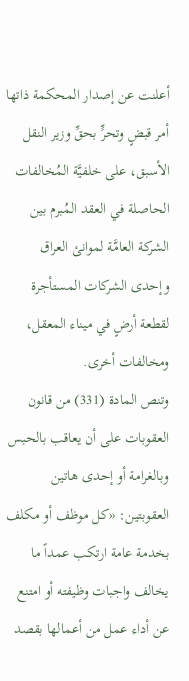أعلنت عن إصدار المحكمة ذاتها أمر قبضٍ وتحرٍّ بحقِّ وزير النقل الأسبق، على خلفيَّة المُخالفات الحاصلة في العقد المُبرم بين الشركة العامَّة لموانئ العراق وإحدى الشركات المستأجرة لقطعة أرضٍ في ميناء المعقل، ومخالفات أخرى.
وتنص المادة (331) من قانون العقوبات على أن يعاقب بالحبس وبالغرامة أو إحدى هاتين العقوبتين: «كل موظف أو مكلف بخدمة عامة ارتكب عمداً ما يخالف واجبات وظيفته أو امتنع عن أداء عمل من أعمالها بقصد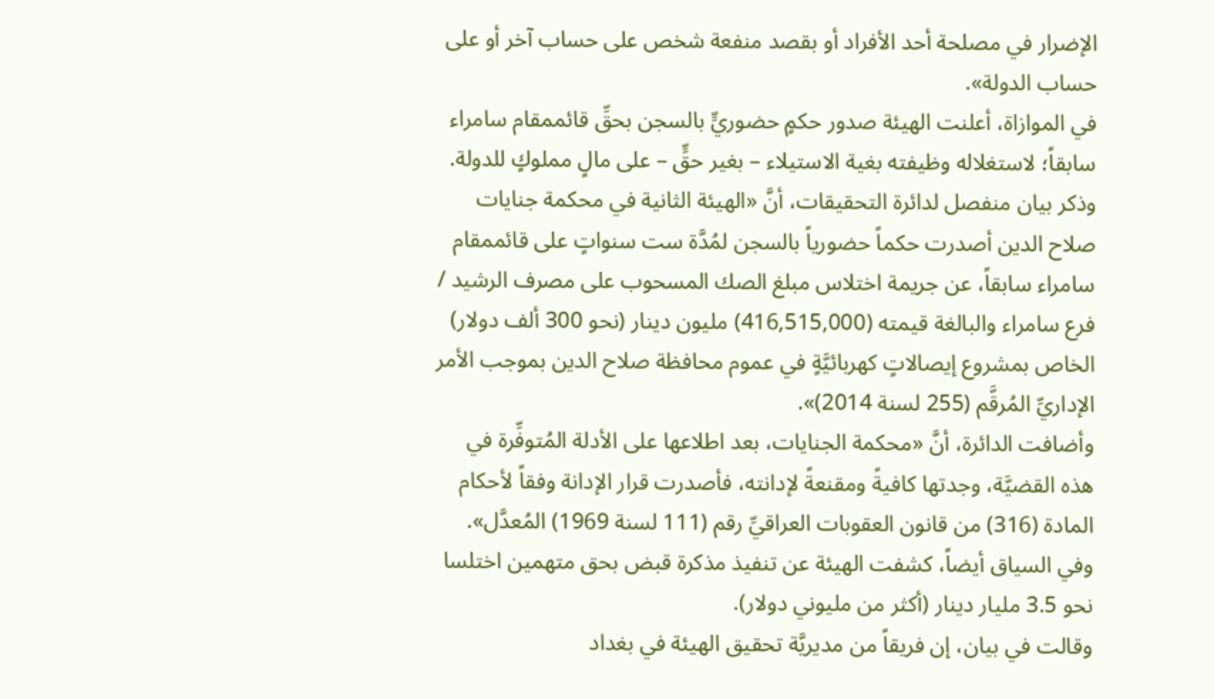الإضرار في مصلحة أحد الأفراد أو بقصد منفعة شخص على حساب آخر أو على حساب الدولة».
في الموازاة، أعلنت الهيئة صدور حكمٍ حضوريٍّ بالسجن بحقِّ قائممقام سامراء سابقاً؛ لاستغلاله وظيفته بغية الاستيلاء – بغير حقٍّ – على مالٍ مملوكٍ للدولة.
وذكر بيان منفصل لدائرة التحقيقات، أنَّ «الهيئة الثانية في محكمة جنايات صلاح الدين أصدرت حكماً حضورياً بالسجن لمُدَّة ست سنواتٍ على قائممقام سامراء سابقاً، عن جريمة اختلاس مبلغ الصك المسحوب على مصرف الرشيد / فرع سامراء والبالغة قيمته (416,515,000) مليون دينار (نحو 300 ألف دولار) الخاص بمشروع إيصالاتٍ كهربائيَّةٍ في عموم محافظة صلاح الدين بموجب الأمر الإداريِّ المُرقَّم (255 لسنة 2014)».
وأضافت الدائرة، أنَّ «محكمة الجنايات، بعد اطلاعها على الأدلة المُتوفِّرة في هذه القضيَّة، وجدتها كافيةً ومقنعةً لإدانته، فأصدرت قرار الإدانة وفقاً لأحكام المادة (316) من قانون العقوبات العراقيِّ رقم (111 لسنة 1969) المُعدَّل».
وفي السياق أيضاً، كشفت الهيئة عن تنفيذ مذكرة قبض بحق متهمين اختلسا نحو 3.5 مليار دينار (أكثر من مليوني دولار).
وقالت في بيان، إن فريقاً من مديريَّة تحقيق الهيئة في بغداد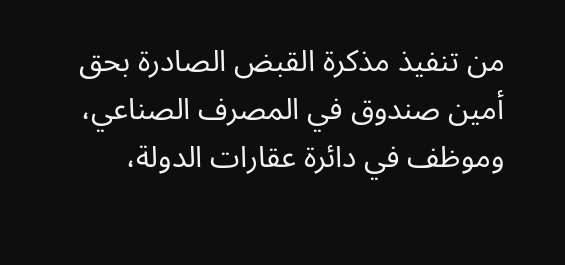من تنفيذ مذكرة القبض الصادرة بحق أمين صندوق في المصرف الصناعي، وموظف في دائرة عقارات الدولة،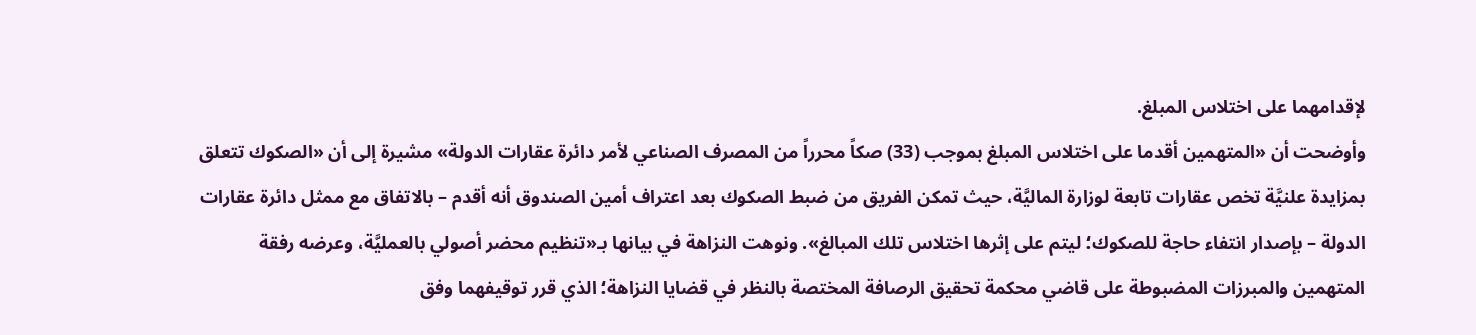لإقدامهما على اختلاس المبلغ.
وأوضحت أن «المتهمين أقدما على اختلاس المبلغ بموجب (33) صكاً محرراً من المصرف الصناعي لأمر دائرة عقارات الدولة» مشيرة إلى أن «الصكوك تتعلق بمزايدة علنيَّة تخص عقارات تابعة لوزارة الماليَّة، حيث تمكن الفريق من ضبط الصكوك بعد اعتراف أمين الصندوق أنه أقدم – بالاتفاق مع ممثل دائرة عقارات الدولة – بإصدار انتفاء حاجة للصكوك؛ ليتم على إثرها اختلاس تلك المبالغ». ونوهت النزاهة في بيانها بـ«تنظيم محضر أصولي بالعمليَّة، وعرضه رفقة المتهمين والمبرزات المضبوطة على قاضي محكمة تحقيق الرصافة المختصة بالنظر في قضايا النزاهة؛ الذي قرر توقيفهما وفق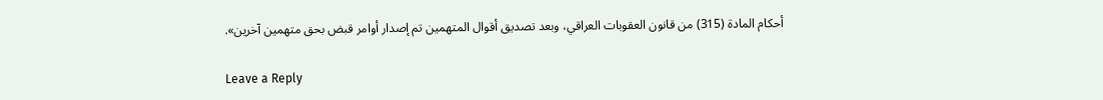أحكام المادة (315) من قانون العقوبات العراقي، وبعد تصديق أقوال المتهمين تم إصدار أوامر قبض بحق متهمين آخرين».

Leave a Reply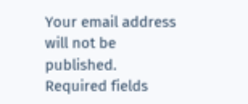Your email address will not be published. Required fields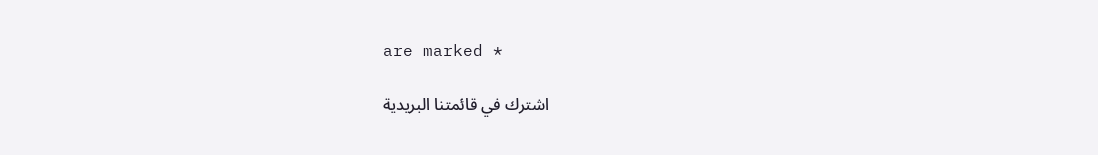are marked *

اشترك في قائمتنا البريدية